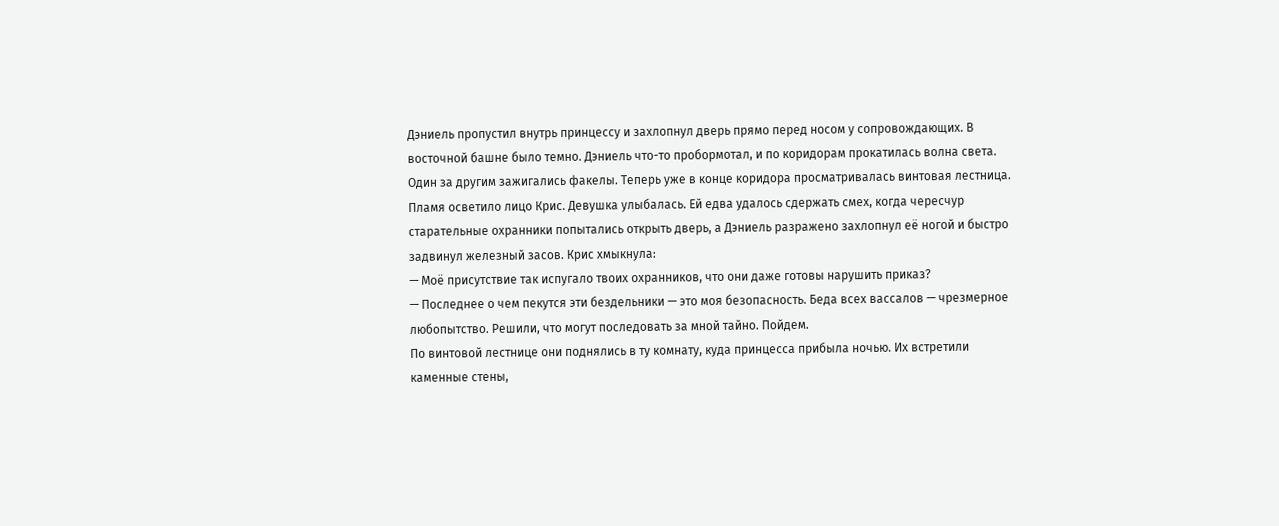Дэниель пропустил внутрь принцессу и захлопнул дверь прямо перед носом у сопровождающих. В восточной башне было темно. Дэниель что-то пробормотал, и по коридорам прокатилась волна света. Один за другим зажигались факелы. Теперь уже в конце коридора просматривалась винтовая лестница. Пламя осветило лицо Крис. Девушка улыбалась. Ей едва удалось сдержать смех, когда чересчур старательные охранники попытались открыть дверь, а Дэниель разражено захлопнул её ногой и быстро задвинул железный засов. Крис хмыкнула:
— Моё присутствие так испугало твоих охранников, что они даже готовы нарушить приказ?
— Последнее о чем пекутся эти бездельники — это моя безопасность. Беда всех вассалов — чрезмерное любопытство. Решили, что могут последовать за мной тайно. Пойдем.
По винтовой лестнице они поднялись в ту комнату, куда принцесса прибыла ночью. Их встретили каменные стены,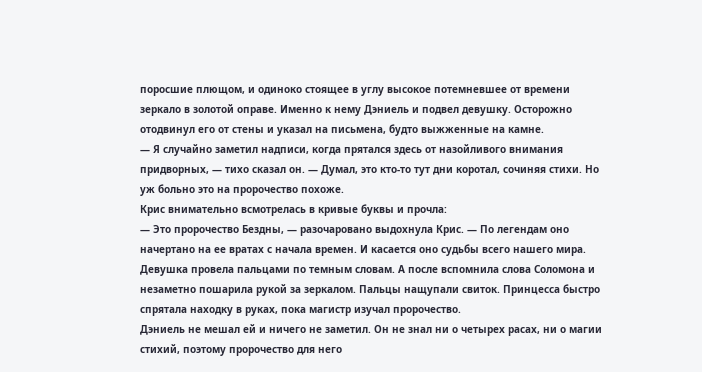поросшие плющом, и одиноко стоящее в углу высокое потемневшее от времени зеркало в золотой оправе. Именно к нему Дэниель и подвел девушку. Осторожно отодвинул его от стены и указал на письмена, будто выжженные на камне.
— Я случайно заметил надписи, когда прятался здесь от назойливого внимания придворных, — тихо сказал он. — Думал, это кто-то тут дни коротал, сочиняя стихи. Но уж больно это на пророчество похоже.
Крис внимательно всмотрелась в кривые буквы и прочла:
— Это пророчество Бездны, — разочаровано выдохнула Крис. — По легендам оно начертано на ее вратах с начала времен. И касается оно судьбы всего нашего мира.
Девушка провела пальцами по темным словам. А после вспомнила слова Соломона и незаметно пошарила рукой за зеркалом. Пальцы нащупали свиток. Принцесса быстро спрятала находку в руках, пока магистр изучал пророчество.
Дэниель не мешал ей и ничего не заметил. Он не знал ни о четырех расах, ни о магии стихий, поэтому пророчество для него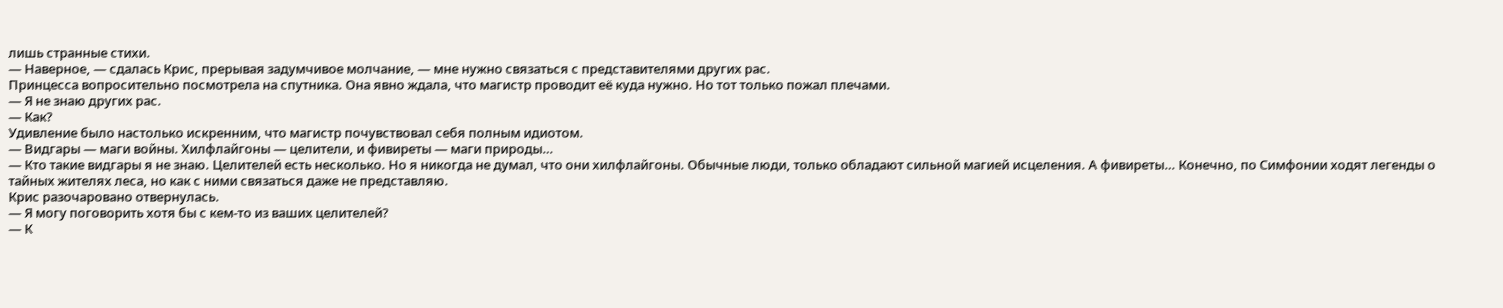лишь странные стихи.
— Наверное, — сдалась Крис, прерывая задумчивое молчание, — мне нужно связаться с представителями других рас.
Принцесса вопросительно посмотрела на спутника. Она явно ждала, что магистр проводит её куда нужно. Но тот только пожал плечами.
— Я не знаю других рас.
— Как?
Удивление было настолько искренним, что магистр почувствовал себя полным идиотом.
— Видгары — маги войны. Хилфлайгоны — целители, и фивиреты — маги природы…
— Кто такие видгары я не знаю. Целителей есть несколько. Но я никогда не думал, что они хилфлайгоны. Обычные люди, только обладают сильной магией исцеления. А фивиреты… Конечно, по Симфонии ходят легенды о тайных жителях леса, но как с ними связаться даже не представляю.
Крис разочаровано отвернулась.
— Я могу поговорить хотя бы с кем-то из ваших целителей?
— К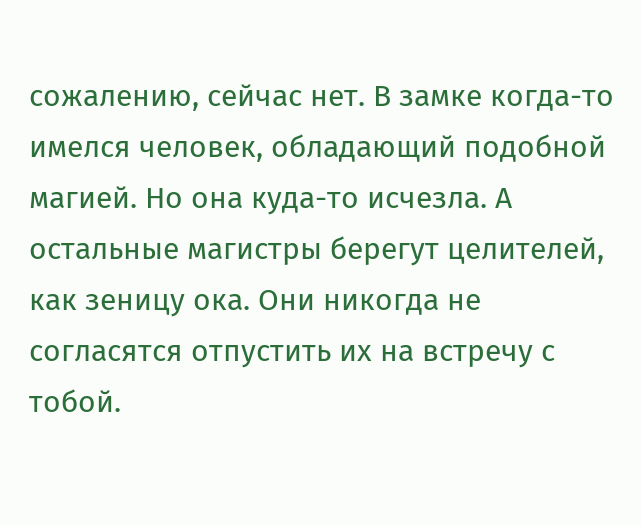сожалению, сейчас нет. В замке когда-то имелся человек, обладающий подобной магией. Но она куда-то исчезла. А остальные магистры берегут целителей, как зеницу ока. Они никогда не согласятся отпустить их на встречу с тобой.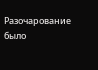Разочарование было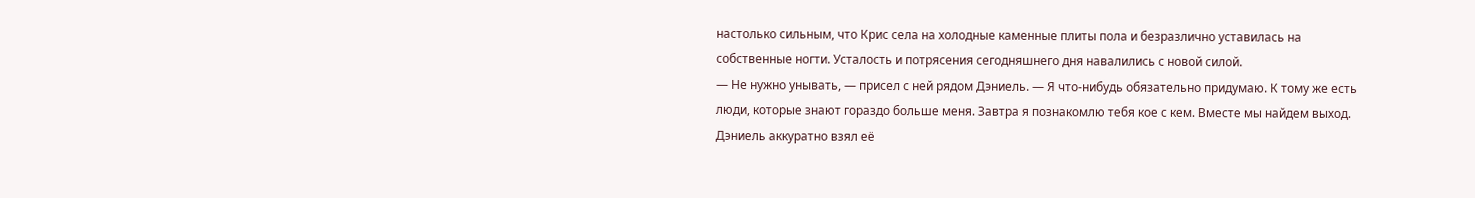настолько сильным, что Крис села на холодные каменные плиты пола и безразлично уставилась на собственные ногти. Усталость и потрясения сегодняшнего дня навалились с новой силой.
— Не нужно унывать, — присел с ней рядом Дэниель. — Я что-нибудь обязательно придумаю. К тому же есть люди, которые знают гораздо больше меня. Завтра я познакомлю тебя кое с кем. Вместе мы найдем выход.
Дэниель аккуратно взял её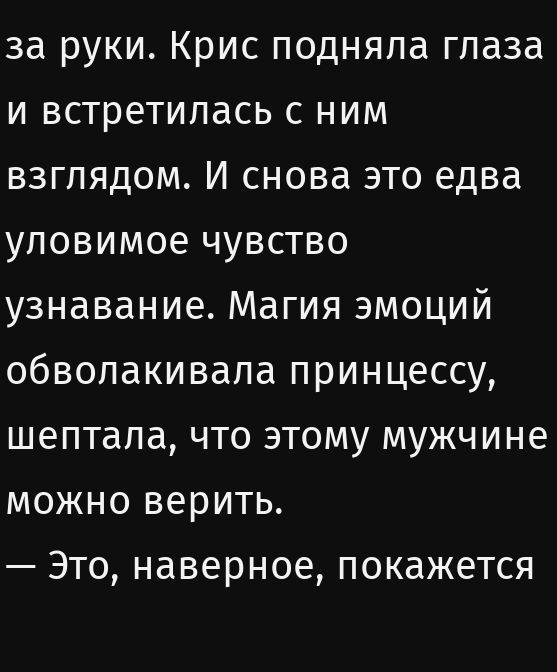за руки. Крис подняла глаза и встретилась с ним взглядом. И снова это едва уловимое чувство узнавание. Магия эмоций обволакивала принцессу, шептала, что этому мужчине можно верить.
— Это, наверное, покажется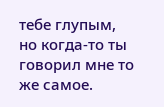тебе глупым, но когда-то ты говорил мне то же самое.